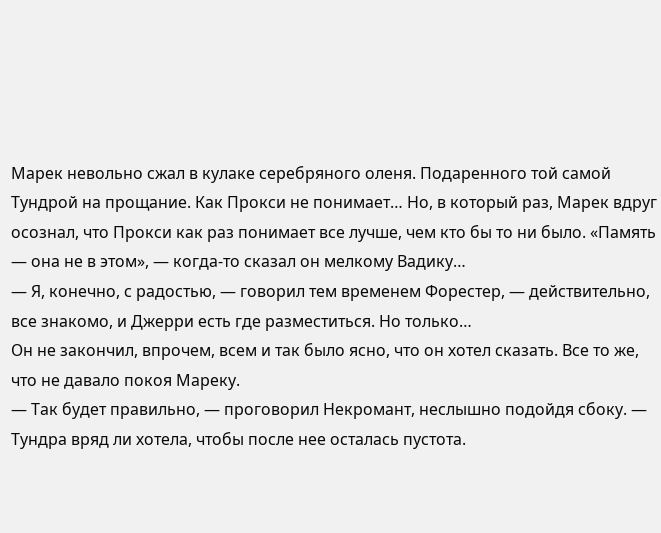Марек невольно сжал в кулаке серебряного оленя. Подаренного той самой Тундрой на прощание. Как Прокси не понимает… Но, в который раз, Марек вдруг осознал, что Прокси как раз понимает все лучше, чем кто бы то ни было. «Память — она не в этом», — когда-то сказал он мелкому Вадику…
— Я, конечно, с радостью, — говорил тем временем Форестер, — действительно, все знакомо, и Джерри есть где разместиться. Но только…
Он не закончил, впрочем, всем и так было ясно, что он хотел сказать. Все то же, что не давало покоя Мареку.
— Так будет правильно, — проговорил Некромант, неслышно подойдя сбоку. — Тундра вряд ли хотела, чтобы после нее осталась пустота.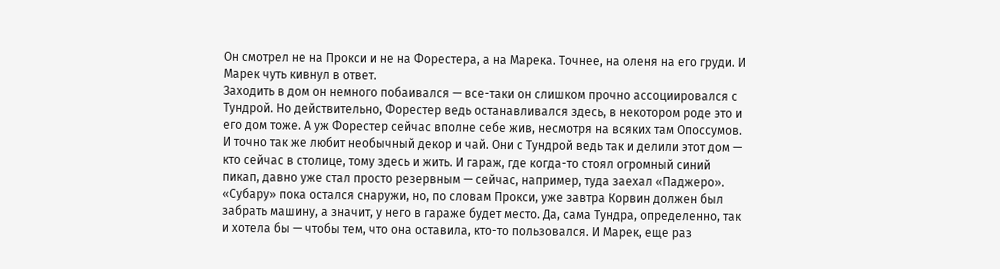Он смотрел не на Прокси и не на Форестера, а на Марека. Точнее, на оленя на его груди. И Марек чуть кивнул в ответ.
Заходить в дом он немного побаивался — все-таки он слишком прочно ассоциировался с Тундрой. Но действительно, Форестер ведь останавливался здесь, в некотором роде это и его дом тоже. А уж Форестер сейчас вполне себе жив, несмотря на всяких там Опоссумов. И точно так же любит необычный декор и чай. Они с Тундрой ведь так и делили этот дом — кто сейчас в столице, тому здесь и жить. И гараж, где когда-то стоял огромный синий пикап, давно уже стал просто резервным — сейчас, например, туда заехал «Паджеро». «Субару» пока остался снаружи, но, по словам Прокси, уже завтра Корвин должен был забрать машину, а значит, у него в гараже будет место. Да, сама Тундра, определенно, так и хотела бы — чтобы тем, что она оставила, кто-то пользовался. И Марек, еще раз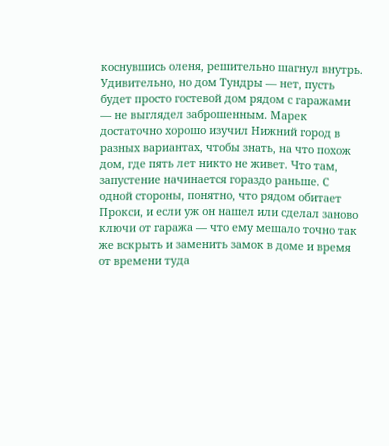коснувшись оленя, решительно шагнул внутрь.
Удивительно, но дом Тундры — нет, пусть будет просто гостевой дом рядом с гаражами — не выглядел заброшенным. Марек достаточно хорошо изучил Нижний город в разных вариантах, чтобы знать, на что похож дом, где пять лет никто не живет. Что там, запустение начинается гораздо раньше. С одной стороны, понятно, что рядом обитает Прокси, и если уж он нашел или сделал заново ключи от гаража — что ему мешало точно так же вскрыть и заменить замок в доме и время от времени туда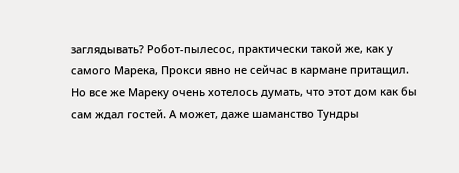заглядывать? Робот-пылесос, практически такой же, как у самого Марека, Прокси явно не сейчас в кармане притащил. Но все же Мареку очень хотелось думать, что этот дом как бы сам ждал гостей. А может, даже шаманство Тундры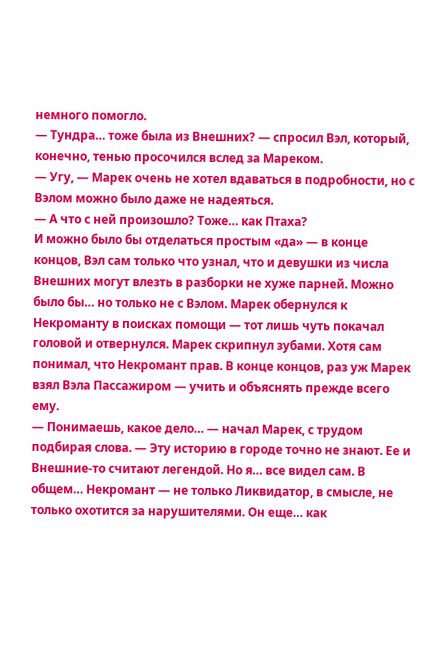немного помогло.
— Тундра… тоже была из Внешних? — спросил Вэл, который, конечно, тенью просочился вслед за Мареком.
— Угу, — Марек очень не хотел вдаваться в подробности, но с Вэлом можно было даже не надеяться.
— А что с ней произошло? Тоже… как Птаха?
И можно было бы отделаться простым «да» — в конце концов, Вэл сам только что узнал, что и девушки из числа Внешних могут влезть в разборки не хуже парней. Можно было бы… но только не с Вэлом. Марек обернулся к Некроманту в поисках помощи — тот лишь чуть покачал головой и отвернулся. Марек скрипнул зубами. Хотя сам понимал, что Некромант прав. В конце концов, раз уж Марек взял Вэла Пассажиром — учить и объяснять прежде всего ему.
— Понимаешь, какое дело… — начал Марек, с трудом подбирая слова. — Эту историю в городе точно не знают. Ее и Внешние-то считают легендой. Но я… все видел сам. В общем… Некромант — не только Ликвидатор, в смысле, не только охотится за нарушителями. Он еще… как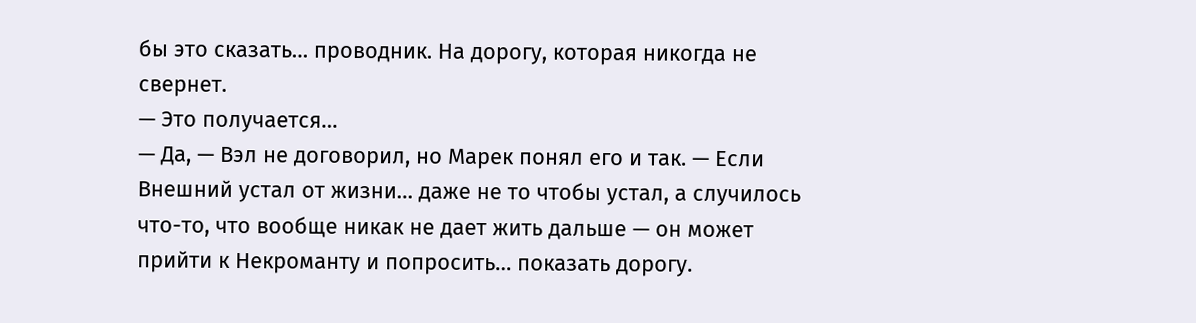бы это сказать… проводник. На дорогу, которая никогда не свернет.
— Это получается…
— Да, — Вэл не договорил, но Марек понял его и так. — Если Внешний устал от жизни… даже не то чтобы устал, а случилось что-то, что вообще никак не дает жить дальше — он может прийти к Некроманту и попросить… показать дорогу.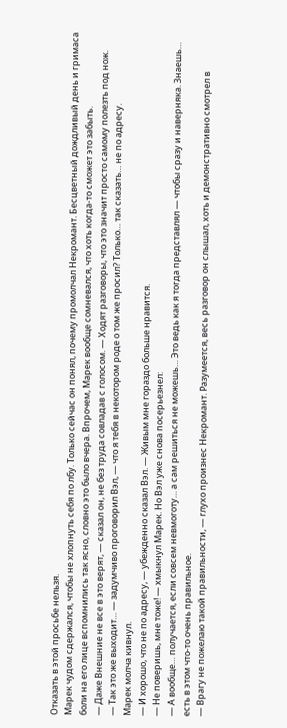Отказать в этой просьбе нельзя.
Марек чудом сдержался, чтобы не хлопнуть себя по лбу. Только сейчас он понял, почему промолчал Некромант. Бесцветный дождливый день и гримаса боли на его лице вспомнились так ясно, словно это было вчера. Впрочем, Марек вообще сомневался, что хоть когда-то сможет это забыть.
— Даже Внешние не все в это верят, — сказал он, не без труда совладав с голосом. — Ходят разговоры, что это значит просто самому полезть под нож.
— Так это же выходит… — задумчиво проговорил Вэл, — что я тебя в некотором роде о том же просил? Только… так сказать… не по адресу.
Марек молча кивнул.
— И хорошо, что не по адресу, — убежденно сказал Вэл. — Живым мне гораздо больше нравится.
— Не поверишь, мне тоже! — хмыкнул Марек. Но Вэл уже снова посерьезнел:
— А вообще… получается, если совсем невмоготу… а сам решиться не можешь… Это ведь как я тогда представлял — чтобы сразу и наверняка. Знаешь… есть в этом что-то очень правильное.
— Врагу не пожелаю такой правильности, — глухо произнес Некромант. Разумеется, весь разговор он слышал, хоть и демонстративно смотрел в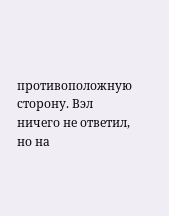противоположную сторону. Вэл ничего не ответил, но на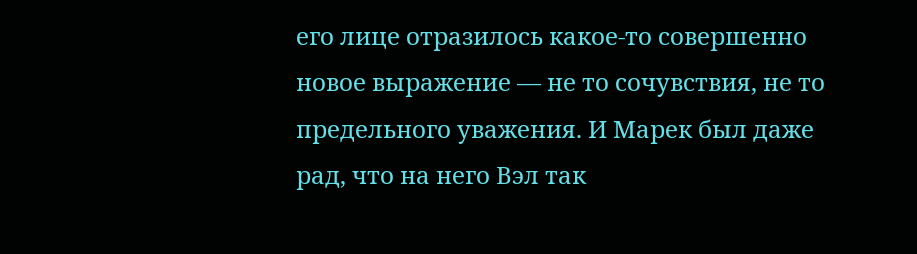его лице отразилось какое-то совершенно новое выражение — не то сочувствия, не то предельного уважения. И Марек был даже рад, что на него Вэл так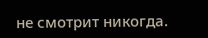не смотрит никогда.